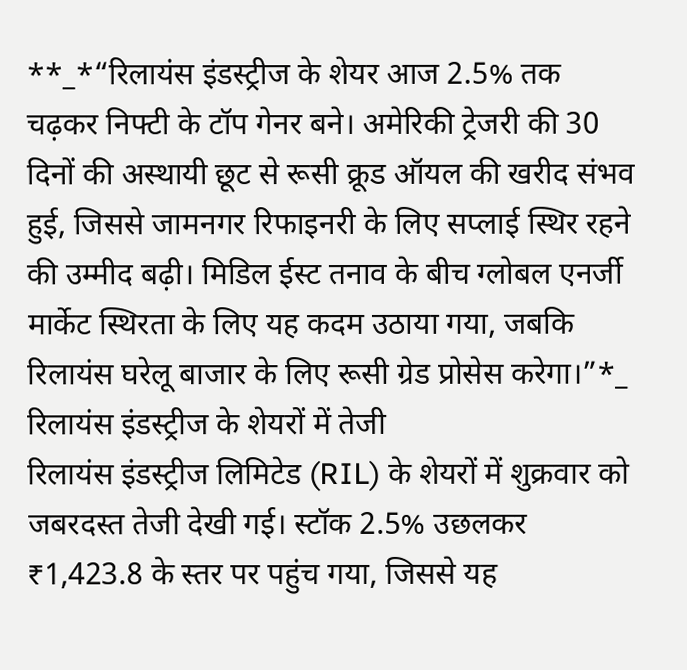**_*“रिलायंस इंडस्ट्रीज के शेयर आज 2.5% तक चढ़कर निफ्टी के टॉप गेनर बने। अमेरिकी ट्रेजरी की 30 दिनों की अस्थायी छूट से रूसी क्रूड ऑयल की खरीद संभव हुई, जिससे जामनगर रिफाइनरी के लिए सप्लाई स्थिर रहने की उम्मीद बढ़ी। मिडिल ईस्ट तनाव के बीच ग्लोबल एनर्जी मार्केट स्थिरता के लिए यह कदम उठाया गया, जबकि रिलायंस घरेलू बाजार के लिए रूसी ग्रेड प्रोसेस करेगा।”*_
रिलायंस इंडस्ट्रीज के शेयरों में तेजी
रिलायंस इंडस्ट्रीज लिमिटेड (RIL) के शेयरों में शुक्रवार को जबरदस्त तेजी देखी गई। स्टॉक 2.5% उछलकर ₹1,423.8 के स्तर पर पहुंच गया, जिससे यह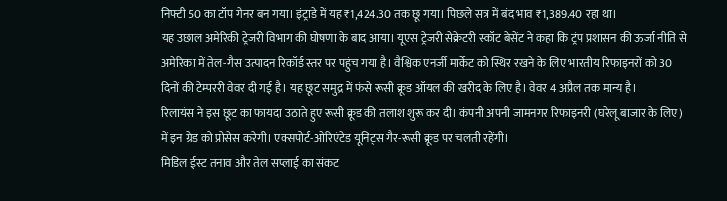निफ्टी 50 का टॉप गेनर बन गया। इंट्राडे में यह ₹1,424.30 तक छू गया। पिछले सत्र में बंद भाव ₹1,389.40 रहा था।
यह उछाल अमेरिकी ट्रेजरी विभाग की घोषणा के बाद आया। यूएस ट्रेजरी सेक्रेटरी स्कॉट बेसेंट ने कहा कि ट्रंप प्रशासन की ऊर्जा नीति से अमेरिका में तेल-गैस उत्पादन रिकॉर्ड स्तर पर पहुंच गया है। वैश्विक एनर्जी मार्केट को स्थिर रखने के लिए भारतीय रिफाइनरों को 30 दिनों की टेम्पररी वेवर दी गई है। यह छूट समुद्र में फंसे रूसी क्रूड ऑयल की खरीद के लिए है। वेवर 4 अप्रैल तक मान्य है।
रिलायंस ने इस छूट का फायदा उठाते हुए रूसी क्रूड की तलाश शुरू कर दी। कंपनी अपनी जामनगर रिफाइनरी (घरेलू बाजार के लिए) में इन ग्रेड को प्रोसेस करेगी। एक्सपोर्ट-ओरिएंटेड यूनिट्स गैर-रूसी क्रूड पर चलती रहेंगी।
मिडिल ईस्ट तनाव और तेल सप्लाई का संकट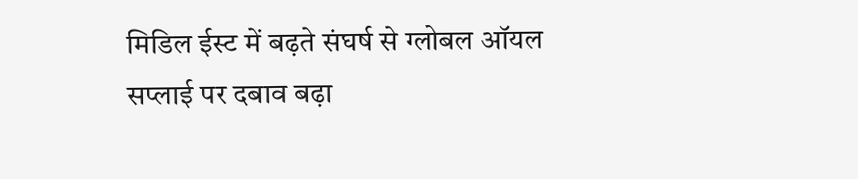मिडिल ईस्ट में बढ़ते संघर्ष से ग्लोबल ऑयल सप्लाई पर दबाव बढ़ा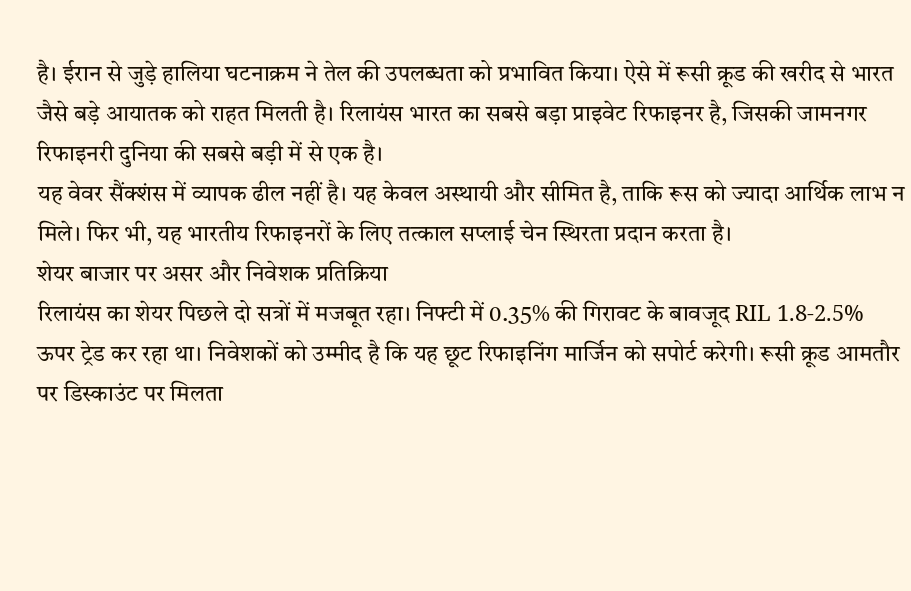है। ईरान से जुड़े हालिया घटनाक्रम ने तेल की उपलब्धता को प्रभावित किया। ऐसे में रूसी क्रूड की खरीद से भारत जैसे बड़े आयातक को राहत मिलती है। रिलायंस भारत का सबसे बड़ा प्राइवेट रिफाइनर है, जिसकी जामनगर रिफाइनरी दुनिया की सबसे बड़ी में से एक है।
यह वेवर सैंक्शंस में व्यापक ढील नहीं है। यह केवल अस्थायी और सीमित है, ताकि रूस को ज्यादा आर्थिक लाभ न मिले। फिर भी, यह भारतीय रिफाइनरों के लिए तत्काल सप्लाई चेन स्थिरता प्रदान करता है।
शेयर बाजार पर असर और निवेशक प्रतिक्रिया
रिलायंस का शेयर पिछले दो सत्रों में मजबूत रहा। निफ्टी में 0.35% की गिरावट के बावजूद RIL 1.8-2.5% ऊपर ट्रेड कर रहा था। निवेशकों को उम्मीद है कि यह छूट रिफाइनिंग मार्जिन को सपोर्ट करेगी। रूसी क्रूड आमतौर पर डिस्काउंट पर मिलता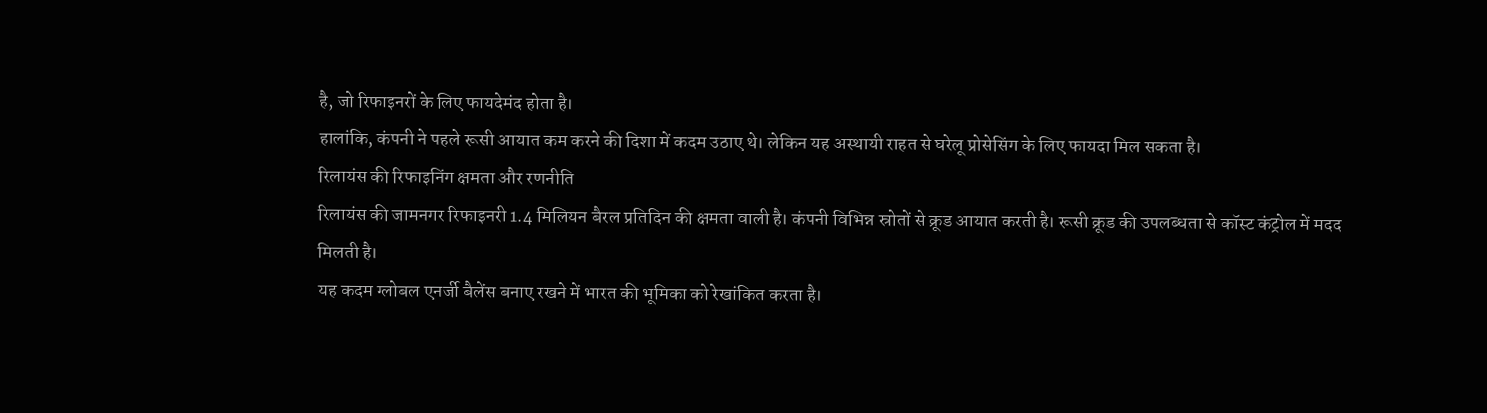है, जो रिफाइनरों के लिए फायदेमंद होता है।
हालांकि, कंपनी ने पहले रूसी आयात कम करने की दिशा में कदम उठाए थे। लेकिन यह अस्थायी राहत से घरेलू प्रोसेसिंग के लिए फायदा मिल सकता है।
रिलायंस की रिफाइनिंग क्षमता और रणनीति
रिलायंस की जामनगर रिफाइनरी 1.4 मिलियन बैरल प्रतिदिन की क्षमता वाली है। कंपनी विभिन्न स्रोतों से क्रूड आयात करती है। रूसी क्रूड की उपलब्धता से कॉस्ट कंट्रोल में मदद मिलती है।
यह कदम ग्लोबल एनर्जी बैलेंस बनाए रखने में भारत की भूमिका को रेखांकित करता है।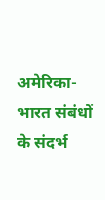अमेरिका-भारत संबंधों के संदर्भ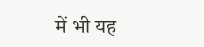में भी यह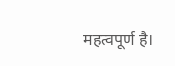महत्वपूर्ण है।